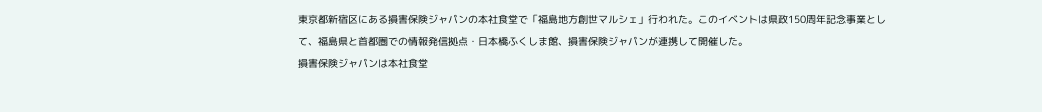東京都新宿区にある損害保険ジャパンの本社食堂で「福島地方創世マルシェ」行われた。このイベントは県政150周年記念事業として、福島県と首都圏での情報発信拠点・日本橋ふくしま館、損害保険ジャパンが連携して開催した。
損害保険ジャパンは本社食堂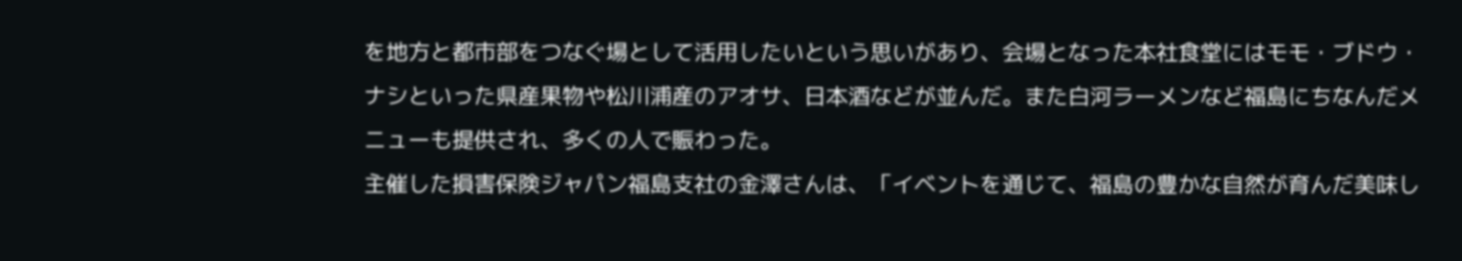を地方と都市部をつなぐ場として活用したいという思いがあり、会場となった本社食堂にはモモ・ブドウ・ナシといった県産果物や松川浦産のアオサ、日本酒などが並んだ。また白河ラーメンなど福島にちなんだメニューも提供され、多くの人で賑わった。
主催した損害保険ジャパン福島支社の金澤さんは、「イベントを通じて、福島の豊かな自然が育んだ美味し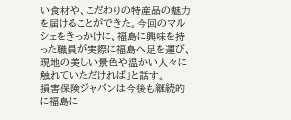い食材や、こだわりの特産品の魅力を届けることができた。今回のマルシェをきっかけに、福島に興味を持った職員が実際に福島へ足を運び、現地の美しい景色や温かい人々に触れていただければ」と話す。
損害保険ジャパンは今後も継続的に福島に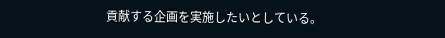貢献する企画を実施したいとしている。